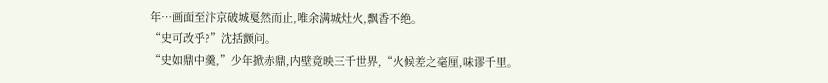年…画面至汴京破城戛然而止,唯余满城灶火,飘香不绝。
“史可改乎?”沈括颤问。
“史如鼎中羹,”少年掀赤鼎,内壁竟映三千世界,“火候差之毫厘,味谬千里。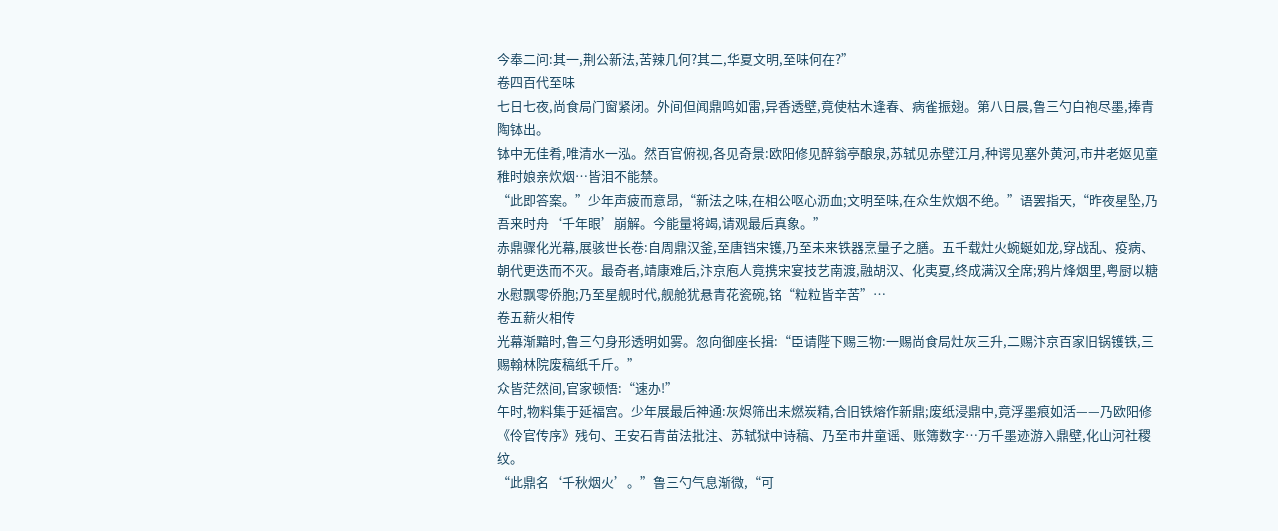今奉二问:其一,荆公新法,苦辣几何?其二,华夏文明,至味何在?”
卷四百代至味
七日七夜,尚食局门窗紧闭。外间但闻鼎鸣如雷,异香透壁,竟使枯木逢春、病雀振翅。第八日晨,鲁三勺白袍尽墨,捧青陶钵出。
钵中无佳肴,唯清水一泓。然百官俯视,各见奇景:欧阳修见醉翁亭酿泉,苏轼见赤壁江月,种谔见塞外黄河,市井老妪见童稚时娘亲炊烟…皆泪不能禁。
“此即答案。”少年声疲而意昂,“新法之味,在相公呕心沥血;文明至味,在众生炊烟不绝。”语罢指天,“昨夜星坠,乃吾来时舟‘千年眼’崩解。今能量将竭,请观最后真象。”
赤鼎骤化光幕,展骇世长卷:自周鼎汉釜,至唐铛宋镬,乃至未来铁器烹量子之膳。五千载灶火蜿蜒如龙,穿战乱、疫病、朝代更迭而不灭。最奇者,靖康难后,汴京庖人竟携宋宴技艺南渡,融胡汉、化夷夏,终成满汉全席;鸦片烽烟里,粤厨以糖水慰飘零侨胞;乃至星舰时代,舰舱犹悬青花瓷碗,铭“粒粒皆辛苦”…
卷五薪火相传
光幕渐黯时,鲁三勺身形透明如雾。忽向御座长揖:“臣请陛下赐三物:一赐尚食局灶灰三升,二赐汴京百家旧锅镬铁,三赐翰林院废稿纸千斤。”
众皆茫然间,官家顿悟:“速办!”
午时,物料集于延福宫。少年展最后神通:灰烬筛出未燃炭精,合旧铁熔作新鼎;废纸浸鼎中,竟浮墨痕如活——乃欧阳修《伶官传序》残句、王安石青苗法批注、苏轼狱中诗稿、乃至市井童谣、账簿数字…万千墨迹游入鼎壁,化山河社稷纹。
“此鼎名‘千秋烟火’。”鲁三勺气息渐微,“可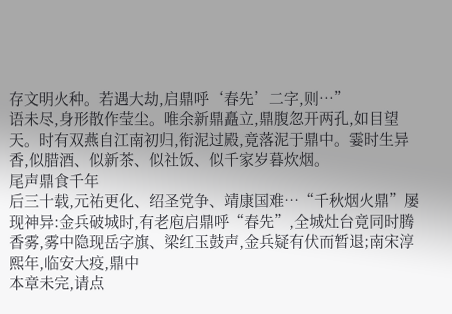存文明火种。若遇大劫,启鼎呼‘春先’二字,则…”
语未尽,身形散作莹尘。唯余新鼎矗立,鼎腹忽开两孔,如目望天。时有双燕自江南初归,衔泥过殿,竟落泥于鼎中。霎时生异香,似腊酒、似新茶、似社饭、似千家岁暮炊烟。
尾声鼎食千年
后三十载,元祐更化、绍圣党争、靖康国难…“千秋烟火鼎”屡现神异:金兵破城时,有老庖启鼎呼“春先”,全城灶台竟同时腾香雾,雾中隐现岳字旗、梁红玉鼓声,金兵疑有伏而暂退;南宋淳熙年,临安大疫,鼎中
本章未完,请点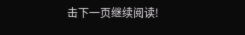击下一页继续阅读!